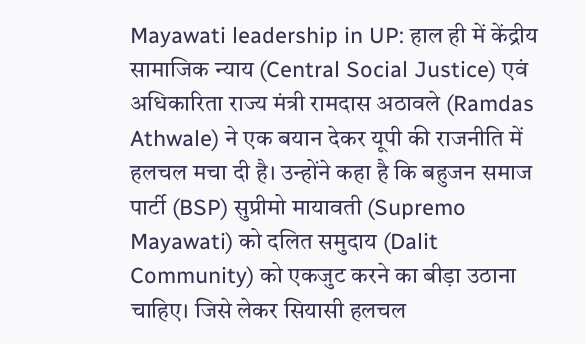Mayawati leadership in UP: हाल ही में केंद्रीय सामाजिक न्याय (Central Social Justice) एवं अधिकारिता राज्य मंत्री रामदास अठावले (Ramdas Athwale) ने एक बयान देकर यूपी की राजनीति में हलचल मचा दी है। उन्होंने कहा है कि बहुजन समाज पार्टी (BSP) सुप्रीमो मायावती (Supremo Mayawati) को दलित समुदाय (Dalit Community) को एकजुट करने का बीड़ा उठाना चाहिए। जिसे लेकर सियासी हलचल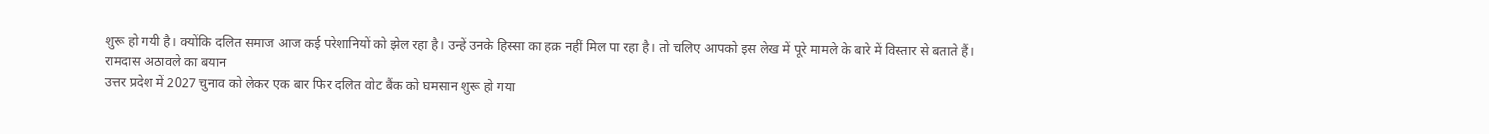शुरू हो गयी है। क्योंकि दलित समाज आज कई परेशानियों को झेल रहा है। उन्हें उनके हिस्सा का हक़ नहीं मिल पा रहा है। तो चलिए आपको इस लेख में पूरे मामले के बारे में विस्तार से बताते हैं।
रामदास अठावले का बयान
उत्तर प्रदेश में 2027 चुनाव को लेकर एक बार फिर दलित वोट बैंक को घमसान शुरू हो गया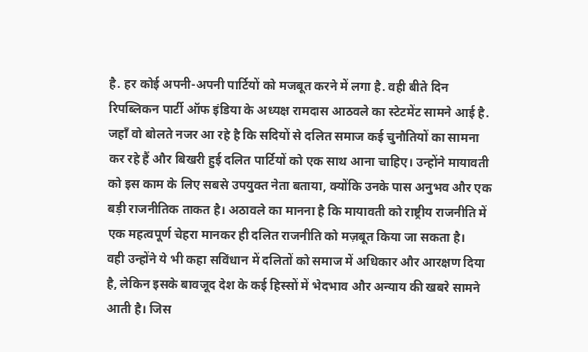है. हर कोई अपनी-अपनी पार्टियों को मजबूत करने में लगा है. वही बीते दिन रिपब्लिकन पार्टी ऑफ इंडिया के अध्यक्ष रामदास आठवले का स्टेटमेंट सामने आई है. जहाँ वो बोलते नजर आ रहे है कि सदियों से दलित समाज कई चुनौतियों का सामना कर रहे हैं और बिखरी हुई दलित पार्टियों को एक साथ आना चाहिए। उन्होंने मायावती को इस काम के लिए सबसे उपयुक्त नेता बताया, क्योंकि उनके पास अनुभव और एक बड़ी राजनीतिक ताकत है। अठावले का मानना है कि मायावती को राष्ट्रीय राजनीति में एक महत्वपूर्ण चेहरा मानकर ही दलित राजनीति को मज़बूत किया जा सकता है।
वही उन्होंने ये भी कहा सविंधान में दलितों को समाज में अधिकार और आरक्षण दिया है, लेकिन इसके बावजूद देश के कई हिस्सों में भेदभाव और अन्याय की खबरे सामने आती है। जिस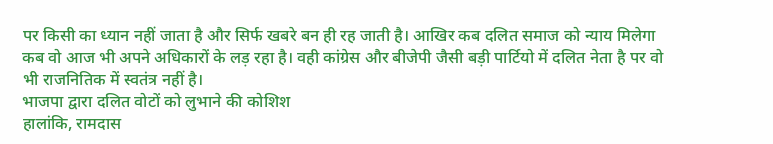पर किसी का ध्यान नहीं जाता है और सिर्फ खबरे बन ही रह जाती है। आखिर कब दलित समाज को न्याय मिलेगा कब वो आज भी अपने अधिकारों के लड़ रहा है। वही कांग्रेस और बीजेपी जैसी बड़ी पार्टियो में दलित नेता है पर वो भी राजनितिक में स्वतंत्र नहीं है।
भाजपा द्वारा दलित वोटों को लुभाने की कोशिश
हालांकि, रामदास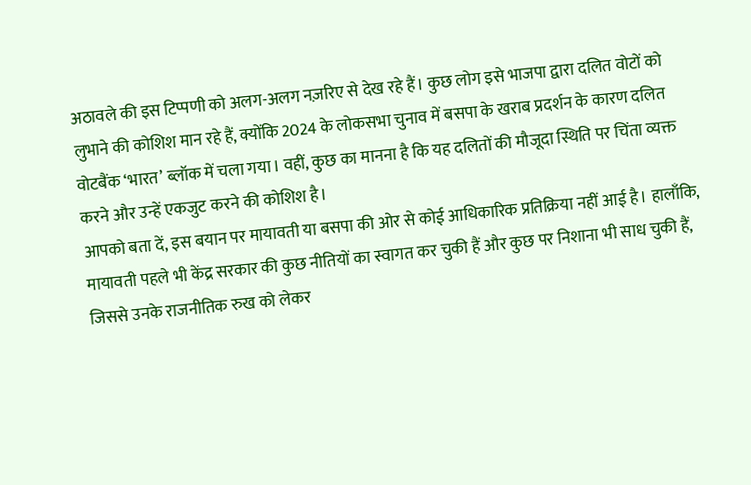अठावले की इस टिप्पणी को अलग-अलग नज़रिए से देख रहे हैं। कुछ लोग इसे भाजपा द्वारा दलित वोटों को लुभाने की कोशिश मान रहे हैं, क्योंकि 2024 के लोकसभा चुनाव में बसपा के खराब प्रदर्शन के कारण दलित वोटबैंक ‘भारत’ ब्लॉक में चला गया। वहीं, कुछ का मानना है कि यह दलितों की मौजूदा स्थिति पर चिंता व्यक्त करने और उन्हें एकजुट करने की कोशिश है।
आपको बता दें, इस बयान पर मायावती या बसपा की ओर से कोई आधिकारिक प्रतिक्रिया नहीं आई है। हालाँकि, मायावती पहले भी केंद्र सरकार की कुछ नीतियों का स्वागत कर चुकी हैं और कुछ पर निशाना भी साध चुकी हैं, जिससे उनके राजनीतिक रुख को लेकर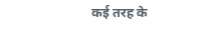कई तरह के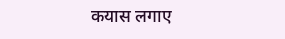कयास लगाए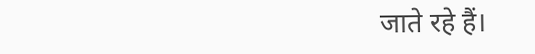जाते रहे हैं।